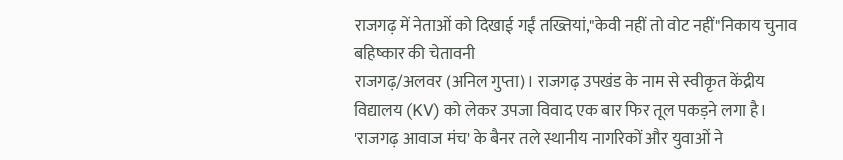राजगढ़ में नेताओं को दिखाई गईं तख्तियां,"केवी नहीं तो वोट नहीं"निकाय चुनाव बहिष्कार की चेतावनी
राजगढ़/अलवर (अनिल गुप्ता)। राजगढ़ उपखंड के नाम से स्वीकृत केंद्रीय विद्यालय (KV) को लेकर उपजा विवाद एक बार फिर तूल पकड़ने लगा है। 'राजगढ़ आवाज मंच' के बैनर तले स्थानीय नागरिकों और युवाओं ने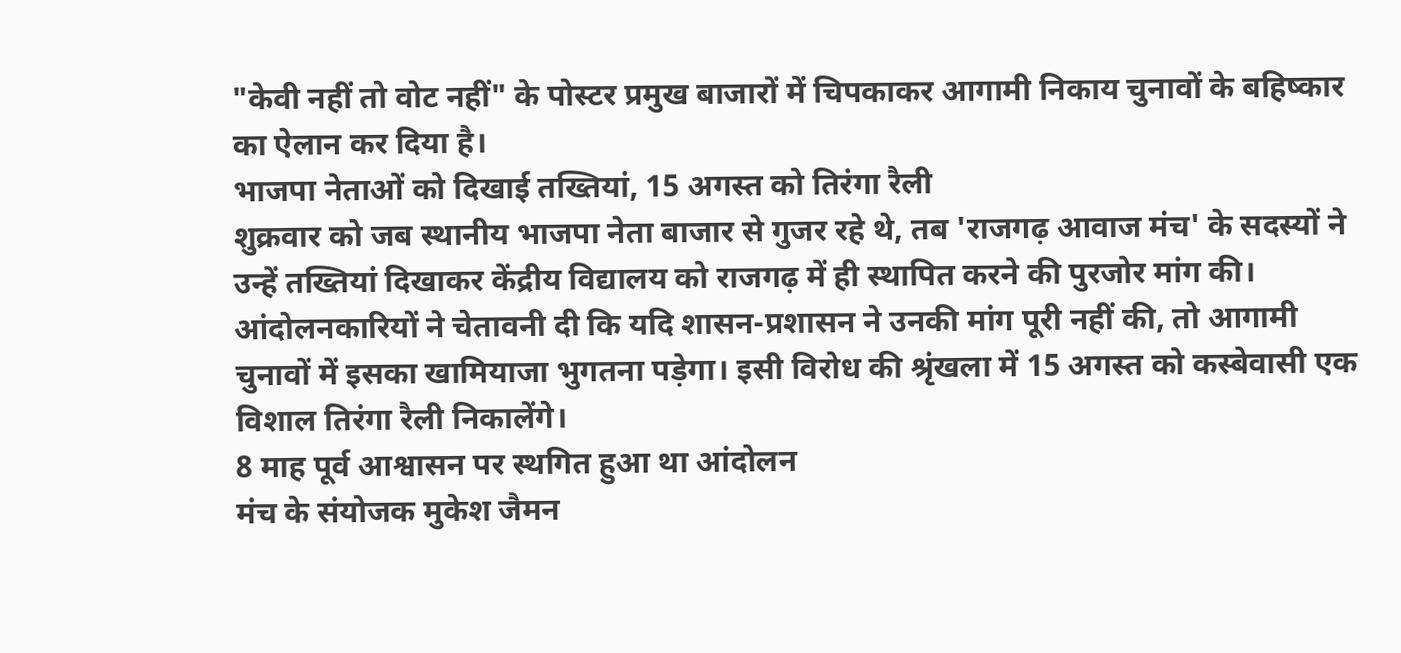"केवी नहीं तो वोट नहीं" के पोस्टर प्रमुख बाजारों में चिपकाकर आगामी निकाय चुनावों के बहिष्कार का ऐलान कर दिया है।
भाजपा नेताओं को दिखाई तख्तियां, 15 अगस्त को तिरंगा रैली
शुक्रवार को जब स्थानीय भाजपा नेता बाजार से गुजर रहे थे, तब 'राजगढ़ आवाज मंच' के सदस्यों ने उन्हें तख्तियां दिखाकर केंद्रीय विद्यालय को राजगढ़ में ही स्थापित करने की पुरजोर मांग की। आंदोलनकारियों ने चेतावनी दी कि यदि शासन-प्रशासन ने उनकी मांग पूरी नहीं की, तो आगामी चुनावों में इसका खामियाजा भुगतना पड़ेगा। इसी विरोध की श्रृंखला में 15 अगस्त को कस्बेवासी एक विशाल तिरंगा रैली निकालेंगे।
8 माह पूर्व आश्वासन पर स्थगित हुआ था आंदोलन
मंच के संयोजक मुकेश जैमन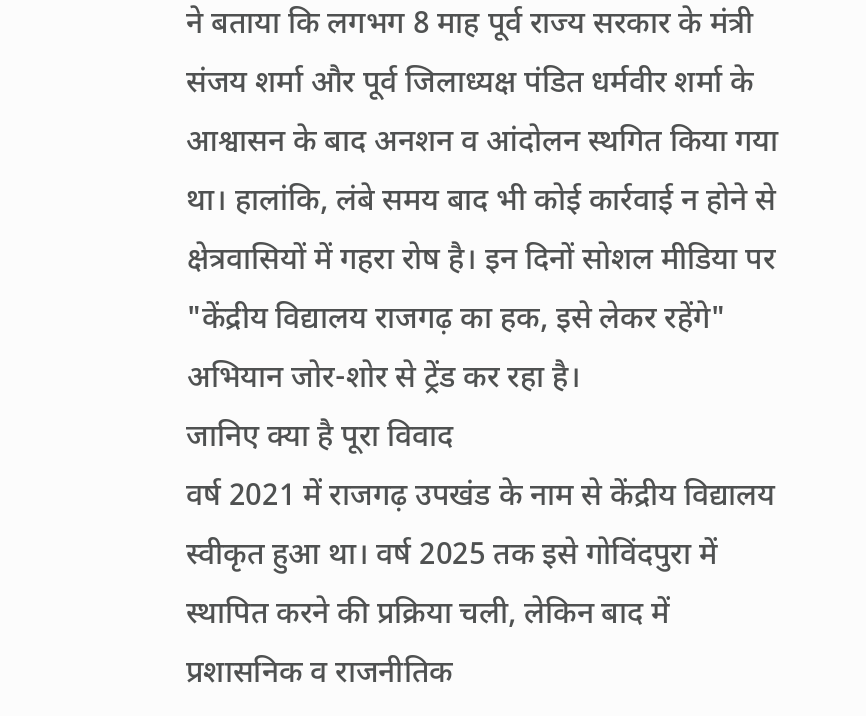ने बताया कि लगभग 8 माह पूर्व राज्य सरकार के मंत्री संजय शर्मा और पूर्व जिलाध्यक्ष पंडित धर्मवीर शर्मा के आश्वासन के बाद अनशन व आंदोलन स्थगित किया गया था। हालांकि, लंबे समय बाद भी कोई कार्रवाई न होने से क्षेत्रवासियों में गहरा रोष है। इन दिनों सोशल मीडिया पर "केंद्रीय विद्यालय राजगढ़ का हक, इसे लेकर रहेंगे" अभियान जोर-शोर से ट्रेंड कर रहा है।
जानिए क्या है पूरा विवाद
वर्ष 2021 में राजगढ़ उपखंड के नाम से केंद्रीय विद्यालय स्वीकृत हुआ था। वर्ष 2025 तक इसे गोविंदपुरा में स्थापित करने की प्रक्रिया चली, लेकिन बाद में प्रशासनिक व राजनीतिक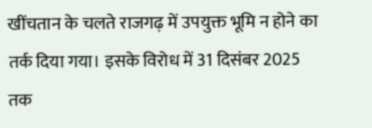खींचतान के चलते राजगढ़ में उपयुक्त भूमि न होने का तर्क दिया गया। इसके विरोध में 31 दिसंबर 2025 तक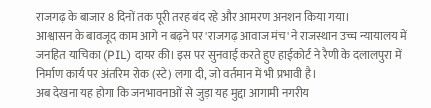राजगढ़ के बाजार 8 दिनों तक पूरी तरह बंद रहे और आमरण अनशन किया गया।
आश्वासन के बावजूद काम आगे न बढ़ने पर 'राजगढ़ आवाज मंच' ने राजस्थान उच्च न्यायालय में जनहित याचिका (PIL) दायर की। इस पर सुनवाई करते हुए हाईकोर्ट ने रैणी के दलालपुरा में निर्माण कार्य पर अंतरिम रोक (स्टे) लगा दी, जो वर्तमान में भी प्रभावी है।
अब देखना यह होगा कि जनभावनाओं से जुड़ा यह मुद्दा आगामी नगरीय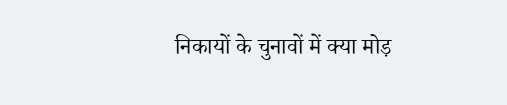निकायों के चुनावों में क्या मोड़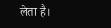लेता है।